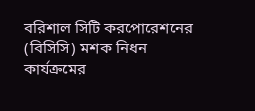বরিশাল সিটি করপোরেশনের (বিসিসি) মশক নিধন কার্যক্রমের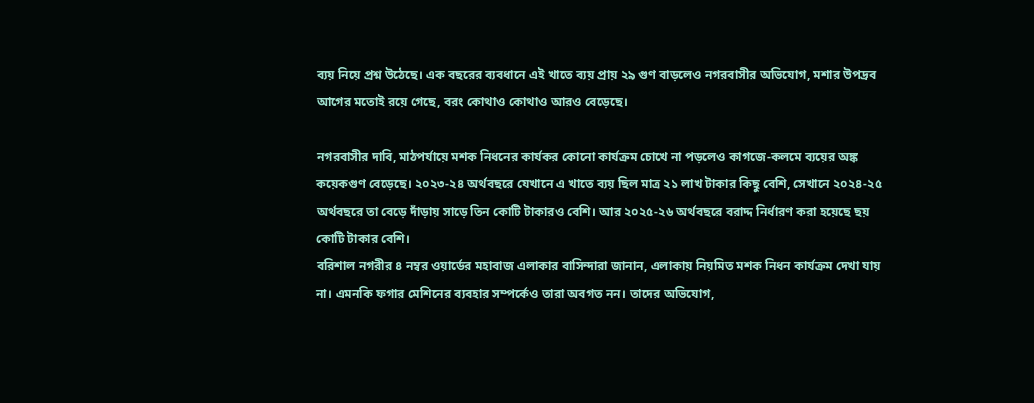ব্যয় নিয়ে প্রশ্ন উঠেছে। এক বছরের ব্যবধানে এই খাতে ব্যয় প্রায় ২৯ গুণ বাড়লেও নগরবাসীর অভিযোগ, মশার উপদ্রব আগের মতোই রয়ে গেছে, বরং কোথাও কোথাও আরও বেড়েছে।

নগরবাসীর দাবি, মাঠপর্যায়ে মশক নিধনের কার্যকর কোনো কার্যক্রম চোখে না পড়লেও কাগজে-কলমে ব্যয়ের অঙ্ক কয়েকগুণ বেড়েছে। ২০২৩-২৪ অর্থবছরে যেখানে এ খাতে ব্যয় ছিল মাত্র ২১ লাখ টাকার কিছু বেশি, সেখানে ২০২৪-২৫ অর্থবছরে তা বেড়ে দাঁড়ায় সাড়ে তিন কোটি টাকারও বেশি। আর ২০২৫-২৬ অর্থবছরে বরাদ্দ নির্ধারণ করা হয়েছে ছয় কোটি টাকার বেশি।
বরিশাল নগরীর ৪ নম্বর ওয়ার্ডের মহাবাজ এলাকার বাসিন্দারা জানান, এলাকায় নিয়মিত মশক নিধন কার্যক্রম দেখা যায় না। এমনকি ফগার মেশিনের ব্যবহার সম্পর্কেও তারা অবগত নন। তাদের অভিযোগ,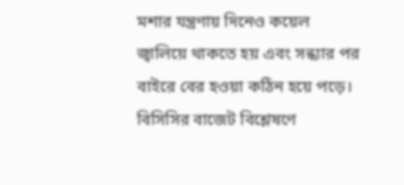মশার যন্ত্রণায় দিনেও কয়েল জ্বালিয়ে থাকতে হয় এবং সন্ধ্যার পর বাইরে বের হওয়া কঠিন হয়ে পড়ে।
বিসিসির বাজেট বিশ্লেষণে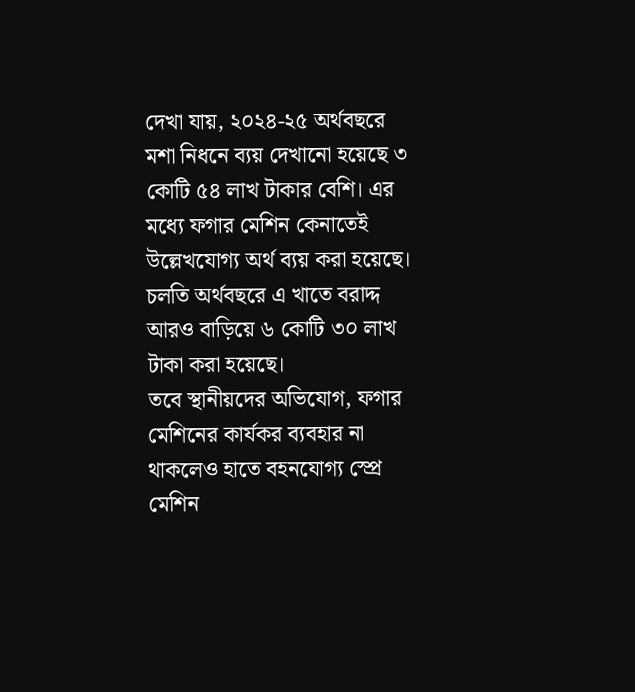দেখা যায়, ২০২৪-২৫ অর্থবছরে মশা নিধনে ব্যয় দেখানো হয়েছে ৩ কোটি ৫৪ লাখ টাকার বেশি। এর মধ্যে ফগার মেশিন কেনাতেই উল্লেখযোগ্য অর্থ ব্যয় করা হয়েছে। চলতি অর্থবছরে এ খাতে বরাদ্দ আরও বাড়িয়ে ৬ কোটি ৩০ লাখ টাকা করা হয়েছে।
তবে স্থানীয়দের অভিযোগ, ফগার মেশিনের কার্যকর ব্যবহার না থাকলেও হাতে বহনযোগ্য স্প্রে মেশিন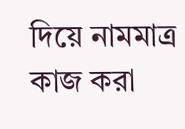দিয়ে নামমাত্র কাজ করা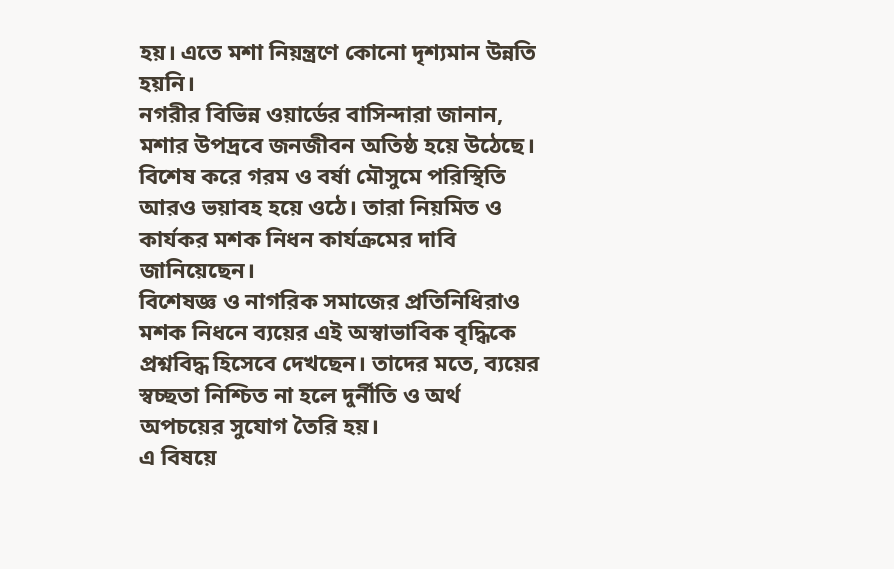হয়। এতে মশা নিয়ন্ত্রণে কোনো দৃশ্যমান উন্নতি হয়নি।
নগরীর বিভিন্ন ওয়ার্ডের বাসিন্দারা জানান, মশার উপদ্রবে জনজীবন অতিষ্ঠ হয়ে উঠেছে। বিশেষ করে গরম ও বর্ষা মৌসুমে পরিস্থিতি আরও ভয়াবহ হয়ে ওঠে। তারা নিয়মিত ও কার্যকর মশক নিধন কার্যক্রমের দাবি জানিয়েছেন।
বিশেষজ্ঞ ও নাগরিক সমাজের প্রতিনিধিরাও মশক নিধনে ব্যয়ের এই অস্বাভাবিক বৃদ্ধিকে প্রশ্নবিদ্ধ হিসেবে দেখছেন। তাদের মতে, ব্যয়ের স্বচ্ছতা নিশ্চিত না হলে দুর্নীতি ও অর্থ অপচয়ের সুযোগ তৈরি হয়।
এ বিষয়ে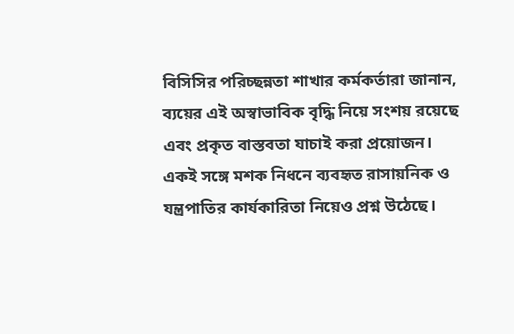বিসিসির পরিচ্ছন্নতা শাখার কর্মকর্তারা জানান, ব্যয়ের এই অস্বাভাবিক বৃদ্ধি নিয়ে সংশয় রয়েছে এবং প্রকৃত বাস্তবতা যাচাই করা প্রয়োজন। একই সঙ্গে মশক নিধনে ব্যবহৃত রাসায়নিক ও যন্ত্রপাতির কার্যকারিতা নিয়েও প্রশ্ন উঠেছে।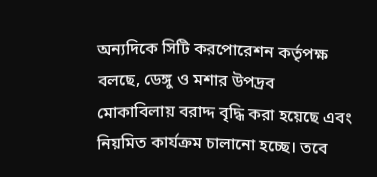অন্যদিকে সিটি করপোরেশন কর্তৃপক্ষ বলছে, ডেঙ্গু ও মশার উপদ্রব মোকাবিলায় বরাদ্দ বৃদ্ধি করা হয়েছে এবং নিয়মিত কার্যক্রম চালানো হচ্ছে। তবে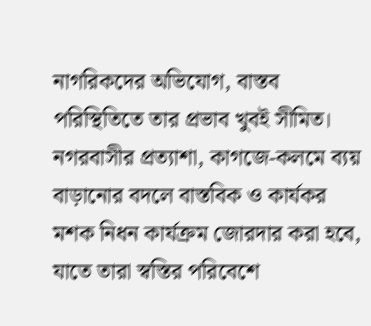নাগরিকদের অভিযোগ, বাস্তব পরিস্থিতিতে তার প্রভাব খুবই সীমিত।
নগরবাসীর প্রত্যাশা, কাগজে-কলমে ব্যয় বাড়ানোর বদলে বাস্তবিক ও কার্যকর মশক নিধন কার্যক্রম জোরদার করা হবে, যাতে তারা স্বস্তির পরিবেশে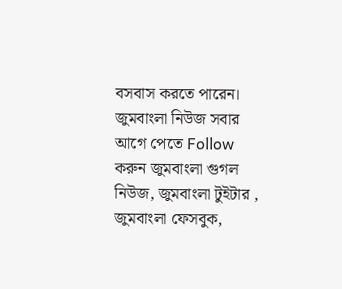বসবাস করতে পারেন।
জুমবাংলা নিউজ সবার আগে পেতে Follow করুন জুমবাংলা গুগল নিউজ, জুমবাংলা টুইটার , জুমবাংলা ফেসবুক,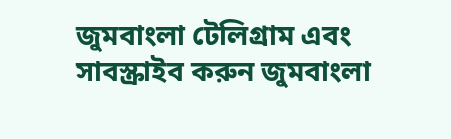জুমবাংলা টেলিগ্রাম এবং সাবস্ক্রাইব করুন জুমবাংলা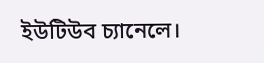ইউটিউব চ্যানেলে।